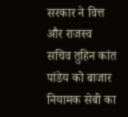सरकार ने वित्त और राजस्व सचिव तुहिन कांत पांडेय को बाजार नियामक सेबी का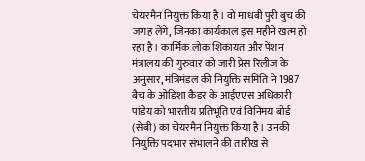चेयरमैन नियुक्त किया है। वो माधबी पुरी बुच की जगह लेंगे, जिनका कार्यकाल इस महीने खत्म हो रहा है। कार्मिक लोक शिकायत और पेंशन मंत्रालय की गुरुवार को जारी प्रेस रिलीज के अनुसार, मंत्रिमंडल की नियुक्ति समिति ने 1987 बैच के ओडिशा कैडर के आईएएस अधिकारी पांडेय को भारतीय प्रतिभूति एवं विनिमय बोर्ड (सेबी) का चेयरमैन नियुक्त किया है। उनकी नियुक्ति पदभार संभालने की तारीख से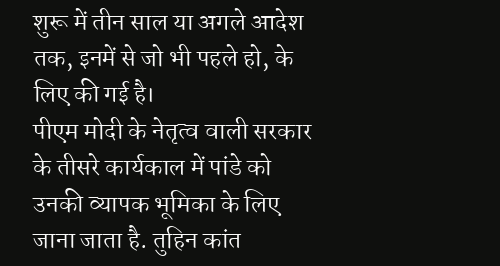शुरू में तीन साल या अगले आदेश तक, इनमें से जो भी पहले हो, के लिए की गई है।
पीएम मोदी के नेतृत्व वाली सरकार के तीसरे कार्यकाल में पांडे को उनकी व्यापक भूमिका के लिए जाना जाता है. तुहिन कांत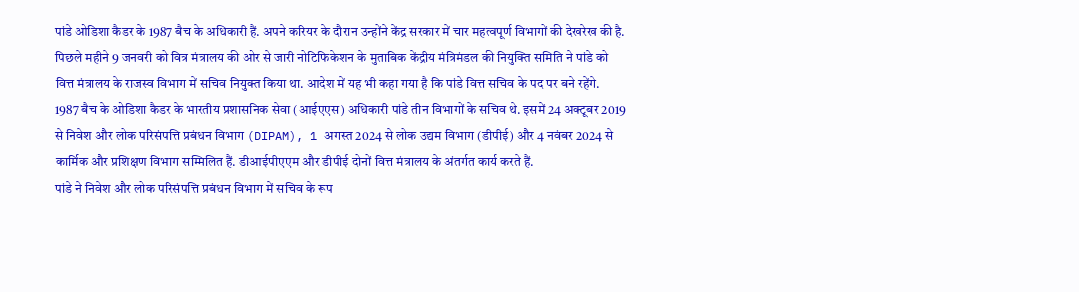पांडे ओडिशा कैडर के 1987 बैच के अधिकारी हैं. अपने करियर के दौरान उन्होंने केंद्र सरकार में चार महत्वपूर्ण विभागों की देखरेख की है.
पिछले महीने 9 जनवरी को वित्र मंत्रालय की ओर से जारी नोटिफिकेशन के मुताबिक केंद्रीय मंत्रिमंडल की नियुक्ति समिति ने पांडे को वित्त मंत्रालय के राजस्व विभाग में सचिव नियुक्त किया था. आदेश में यह भी कहा गया है कि पांडे वित्त सचिव के पद पर बने रहेंगे.
1987 बैच के ओडिशा कैडर के भारतीय प्रशासनिक सेवा (आईएएस) अधिकारी पांडे तीन विभागों के सचिव थे. इसमें 24 अक्टूबर 2019 से निवेश और लोक परिसंपत्ति प्रबंधन विभाग (DIPAM), 1 अगस्त 2024 से लोक उद्यम विभाग (डीपीई) और 4 नवंबर 2024 से कार्मिक और प्रशिक्षण विभाग सम्मिलित हैं. डीआईपीएएम और डीपीई दोनों वित्त मंत्रालय के अंतर्गत कार्य करते हैं.
पांडे ने निवेश और लोक परिसंपत्ति प्रबंधन विभाग में सचिव के रूप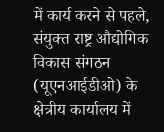में कार्य करने से पहले, संयुक्त राष्ट्र औद्योगिक विकास संगठन (यूएनआईडीओ) के क्षेत्रीय कार्यालय में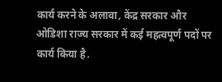कार्य करने के अलावा, केंद्र सरकार और ओडिशा राज्य सरकार में कई महत्वपूर्ण पदों पर कार्य किया है.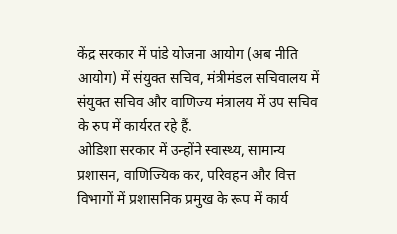केंद्र सरकार में पांडे योजना आयोग (अब नीति आयोग) में संयुक्त सचिव, मंत्रीमंडल सचिवालय में संयुक्त सचिव और वाणिज्य मंत्रालय में उप सचिव के रुप में कार्यरत रहे हैं.
ओडिशा सरकार में उन्होंने स्वास्थ्य, सामान्य प्रशासन, वाणिज्यिक कर, परिवहन और वित्त विभागों में प्रशासनिक प्रमुख के रूप में कार्य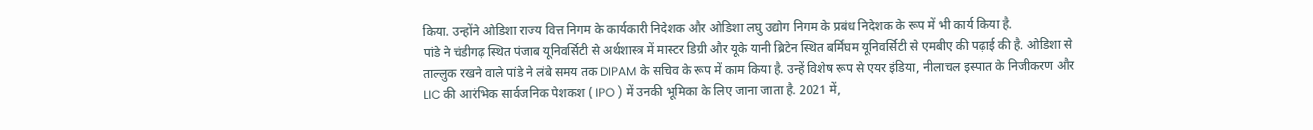किया. उन्होंने ओडिशा राज्य वित्त निगम के कार्यकारी निदेशक और ओडिशा लघु उद्योग निगम के प्रबंध निदेशक के रूप में भी कार्य किया है.
पांडे ने चंडीगढ़ स्थित पंजाब यूनिवर्सिटी से अर्थशास्त्र में मास्टर डिग्री और यूके यानी ब्रिटेन स्थित बर्मिंघम यूनिवर्सिटी से एमबीए की पढ़ाई की है. ओडिशा से ताल्लुक रखने वाले पांडे ने लंबे समय तक DIPAM के सचिव के रूप में काम किया है. उन्हें विशेष रूप से एयर इंडिया, नीलाचल इस्पात के निजीकरण और LIC की आरंभिक सार्वजनिक पेशकश ( IPO ) में उनकी भूमिका के लिए जाना जाता है. 2021 में,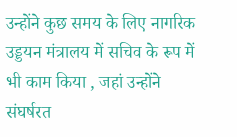उन्होंने कुछ समय के लिए नागरिक उड्डयन मंत्रालय में सचिव के रूप में भी काम किया , जहां उन्होंने संघर्षरत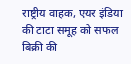राष्ट्रीय वाहक, एयर इंडिया की टाटा समूह को सफल बिक्री की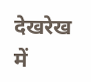देखरेख में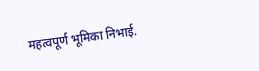महत्वपूर्ण भूमिका निभाई.